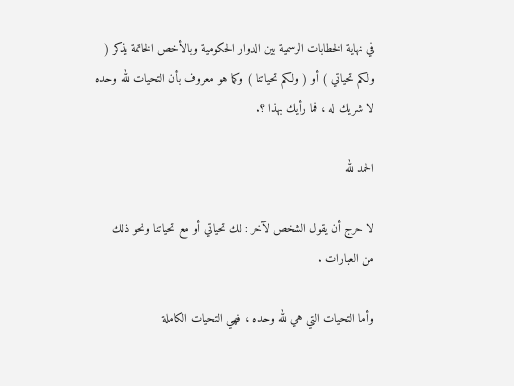في نهاية الخطابات الرسمية بين الدوار الحكومية وبالأخص الخاتمة يذكر ( ولكم تحياتي ) أو ( ولكم تحياتنا ) وكما هو معروف بأن التحيات لله وحده لا شريك له ، فما رأيك بهذا ؟.

الحمد لله

لا حرج أن يقول الشخص لآخر : لك تحياتي أو مع تحياتنا ونحو ذلك
من العبارات .

وأما التحيات التي هي لله وحده ، فهي التحيات الكاملة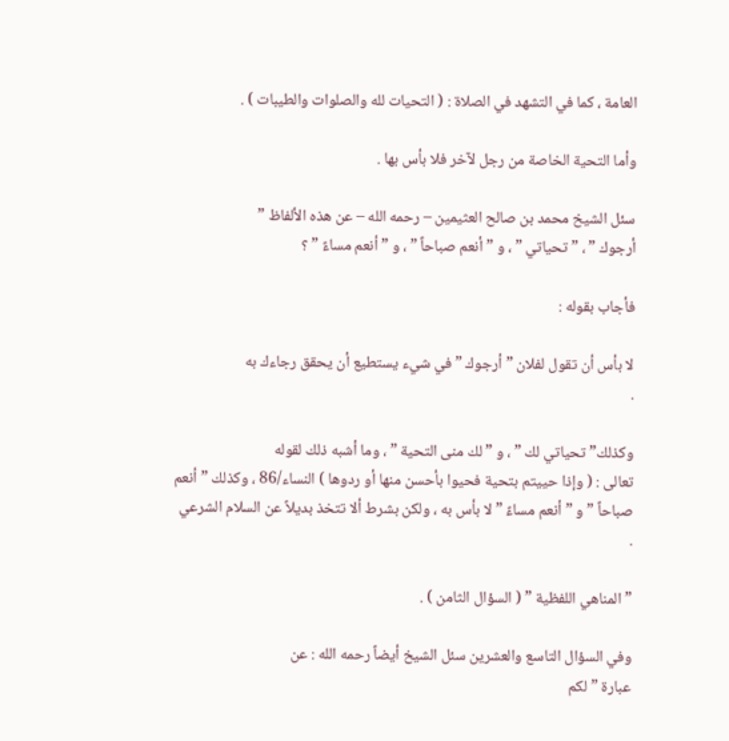العامة ، كما في التشهد في الصلاة : ( التحيات لله والصلوات والطيبات ) .

وأما التحية الخاصة من رجل لآخر فلا بأس بها .

سئل الشيخ محمد بن صالح العثيمين – رحمه الله – عن هذه الألفاظ ”
أرجوك ” ، ” تحياتي ” ، و ” أنعم صباحاً ” ، و ” أنعم مساءً ” ؟

فأجاب بقوله :

لا بأس أن تقول لفلان ” أرجوك ” في شيء يستطيع أن يحقق رجاءك به
.

وكذلك” تحياتي لك ” ، و ” لك منى التحية ” ، وما أشبه ذلك لقوله
تعالى : ( وإذا حييتم بتحية فحيوا بأحسن منها أو ردوها ) النساء/86 ، وكذلك ” أنعم
صباحاً ” و ” أنعم مساءً ” لا بأس به ، ولكن بشرط ألا تتخذ بديلاً عن السلام الشرعي
.

” المناهي اللفظية ” ( السؤال الثامن ) .

وفي السؤال التاسع والعشرين سئل الشيخ أيضاً رحمه الله : عن
عبارة ” لكم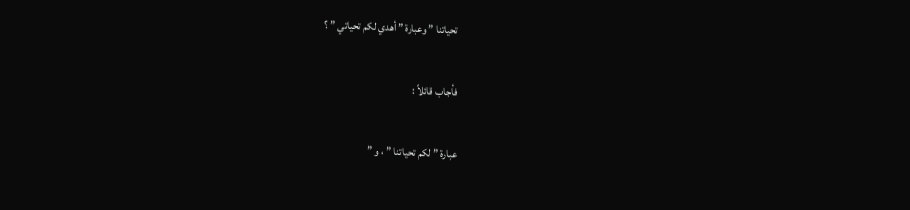تحياتنا ” وعبارة ” أهدي لكم تحياتي ” ؟

فأجاب قائلاً :

عبارة ” لكم تحياتنا ” ، و ”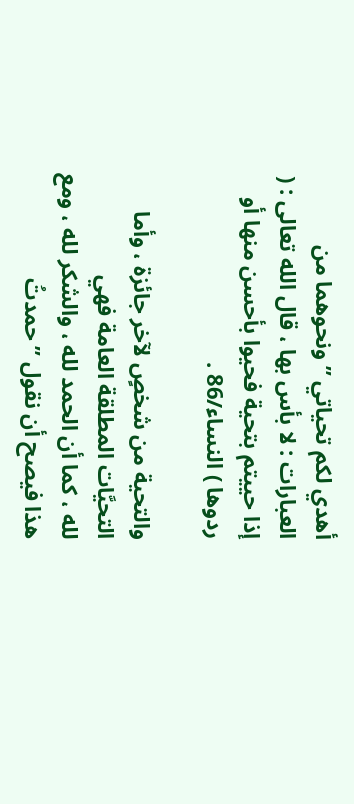أهدي لكم تحياتي ” ونحوهما من
العبارات : لا بأس بها ، قال الله تعالى : ( إذا حييتم بتحية فحيوا بأحسن منها أو
ردوها ) النساء/86 .

والتحية من شخصٍ لآخر جائزة ، وأما التحيَّات المطلقة العامة فهي
لله ، كما أن الحمد لله ، والشكر لله ، ومع هذا فيصح أن نقول ” حمدتُ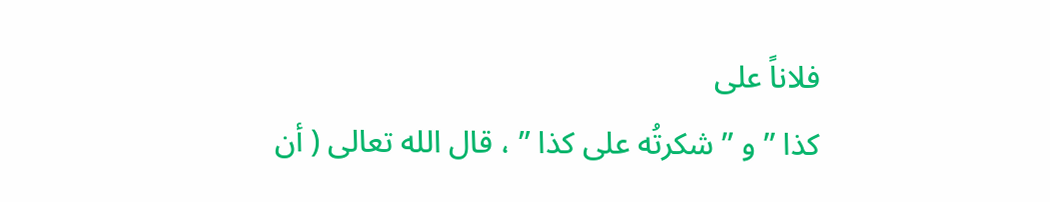فلاناً على
كذا ” و ” شكرتُه على كذا ” ، قال الله تعالى ( أن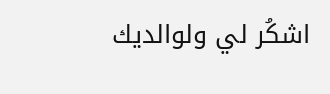اشكُر لي ولوالديك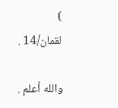)
لقمان/14 .

والله أعلم .